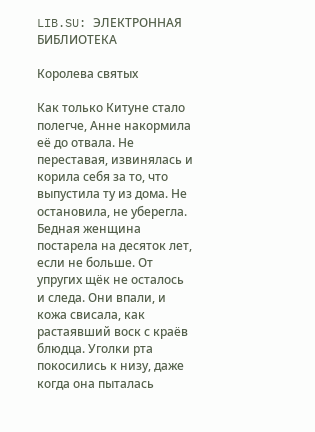LIB.SU: ЭЛЕКТРОННАЯ БИБЛИОТЕКА

Королева святых

Как только Китуне стало полегче, Анне накормила её до отвала. Не переставая, извинялась и корила себя за то, что выпустила ту из дома. Не остановила, не уберегла. Бедная женщина постарела на десяток лет, если не больше. От упругих щёк не осталось и следа. Они впали, и кожа свисала, как растаявший воск с краёв блюдца. Уголки рта покосились к низу, даже когда она пыталась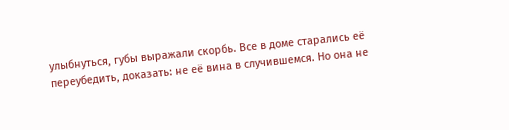улыбнуться, губы выражали скорбь. Все в доме старались её переубедить, доказать: не её вина в случившемся. Но она не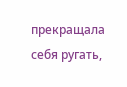прекращала себя ругать,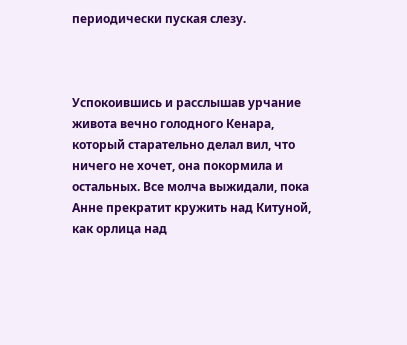периодически пуская слезу.



Успокоившись и расслышав урчание живота вечно голодного Кенара, который старательно делал вил, что ничего не хочет, она покормила и остальных. Все молча выжидали, пока Анне прекратит кружить над Китуной, как орлица над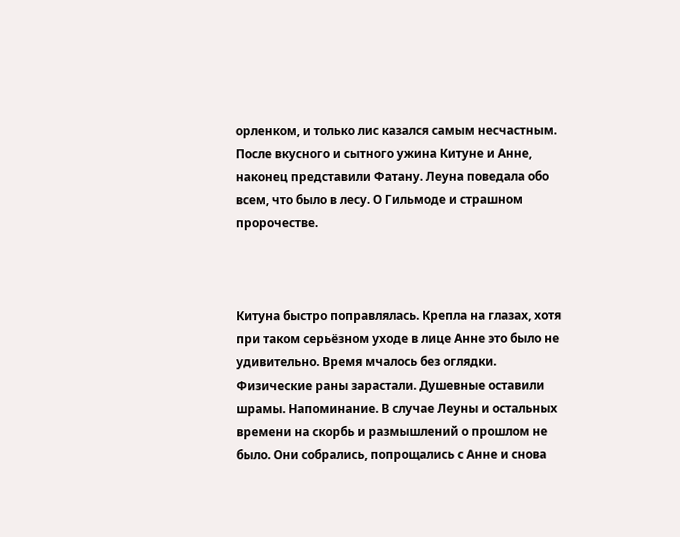орленком, и только лис казался самым несчастным. После вкусного и сытного ужина Китуне и Анне, наконец представили Фатану. Леуна поведала обо всем, что было в лесу. О Гильмоде и страшном пророчестве.



Китуна быстро поправлялась. Крепла на глазах, хотя при таком серьёзном уходе в лице Анне это было не удивительно. Время мчалось без оглядки. Физические раны зарастали. Душевные оставили шрамы. Напоминание. В случае Леуны и остальных времени на скорбь и размышлений о прошлом не было. Они собрались, попрощались с Анне и снова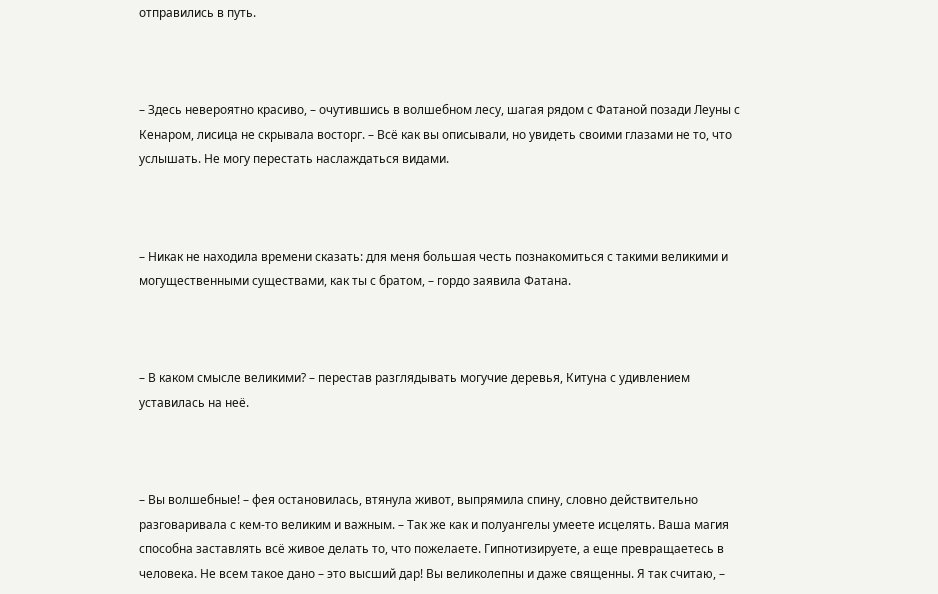отправились в путь.



– Здесь невероятно красиво, – очутившись в волшебном лесу, шагая рядом с Фатаной позади Леуны с Кенаром, лисица не скрывала восторг. – Всё как вы описывали, но увидеть своими глазами не то, что услышать. Не могу перестать наслаждаться видами.



– Никак не находила времени сказать: для меня большая честь познакомиться с такими великими и могущественными существами, как ты с братом, – гордо заявила Фатана.



– В каком смысле великими? – перестав разглядывать могучие деревья, Китуна с удивлением уставилась на неё.



– Вы волшебные! – фея остановилась, втянула живот, выпрямила спину, словно действительно разговаривала с кем‑то великим и важным. – Так же как и полуангелы умеете исцелять. Ваша магия способна заставлять всё живое делать то, что пожелаете. Гипнотизируете, а еще превращаетесь в человека. Не всем такое дано – это высший дар! Вы великолепны и даже священны. Я так считаю, –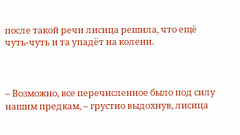после такой речи лисица решила, что ещё чуть‑чуть и та упадёт на колени.



– Возможно, все перечисленное было под силу нашим предкам, – грустно выдохнув, лисица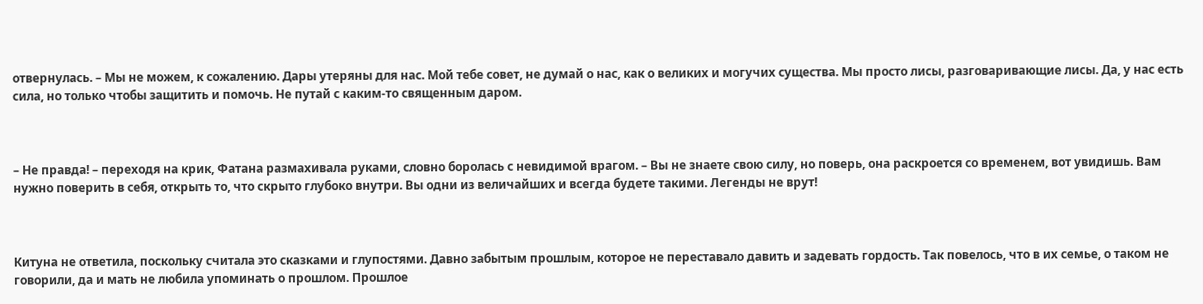отвернулась. – Мы не можем, к сожалению. Дары утеряны для нас. Мой тебе совет, не думай о нас, как о великих и могучих существа. Мы просто лисы, разговаривающие лисы. Да, у нас есть сила, но только чтобы защитить и помочь. Не путай с каким‑то священным даром.



– Не правда! – переходя на крик, Фатана размахивала руками, словно боролась с невидимой врагом. – Вы не знаете свою силу, но поверь, она раскроется со временем, вот увидишь. Вам нужно поверить в себя, открыть то, что скрыто глубоко внутри. Вы одни из величайших и всегда будете такими. Легенды не врут!



Китуна не ответила, поскольку считала это сказками и глупостями. Давно забытым прошлым, которое не переставало давить и задевать гордость. Так повелось, что в их семье, о таком не говорили, да и мать не любила упоминать о прошлом. Прошлое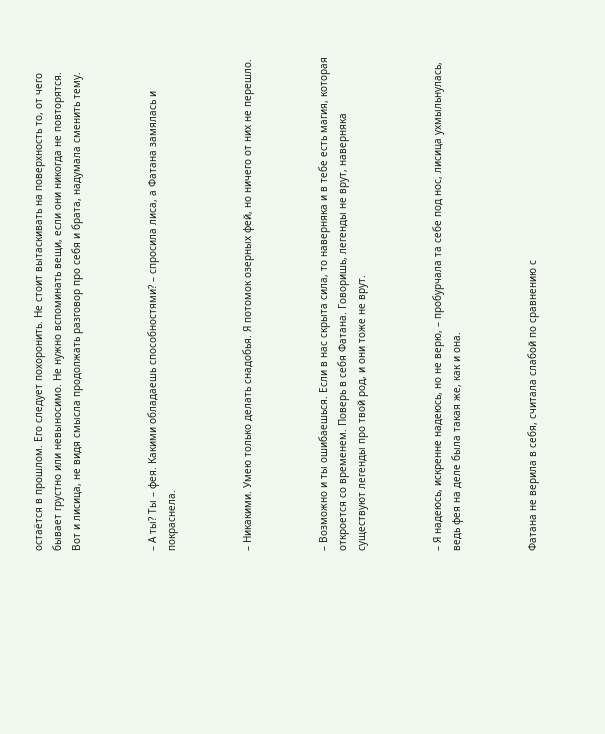остаётся в прошлом. Его следует похоронить. Не стоит вытаскивать на поверхность то, от чего бывает грустно или невыносимо. Не нужно вспоминать вещи, если они никогда не повторятся. Вот и лисица, не видя смысла продолжать разговор про себя и брата, надумала сменить тему.



– А ты? Ты – фея. Какими обладаешь способностями? – спросила лиса, а Фатана замялась и покраснела.



– Никакими. Умею только делать снадобья. Я потомок озерных фей, но ничего от них не перешло.



– Возможно и ты ошибаешься. Если в нас скрыта сила, то наверняка и в тебе есть магия, которая откроется со временем. Поверь в себя Фатана. Говоришь, легенды не врут, наверняка существуют легенды про твой род, и они тоже не врут.



– Я надеюсь, искренне надеюсь, но не верю, – пробурчала та себе под нос, лисица ухмыльнулась, ведь фея на деле была такая же, как и она.



Фатана не верила в себя, считала слабой по сравнению с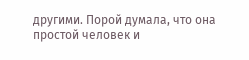другими. Порой думала, что она простой человек и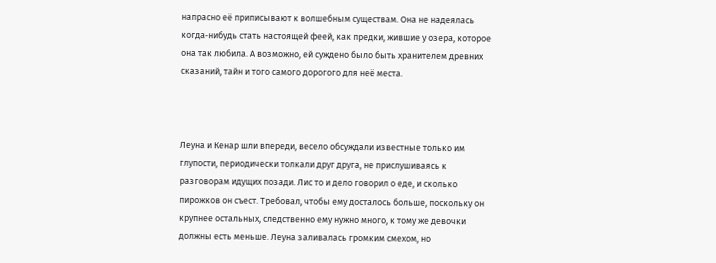напрасно её приписывают к волшебным существам. Она не надеялась когда‑нибудь стать настоящей феей, как предки, жившие у озера, которое она так любила. А возможно, ей суждено было быть хранителем древних сказаний, тайн и того самого дорогого для неё места.



Леуна и Кенар шли впереди, весело обсуждали известные только им глупости, периодически толкали друг друга, не прислушиваясь к разговорам идущих позади. Лис то и дело говорил о еде, и сколько пирожков он съест. Требовал, чтобы ему досталось больше, поскольку он крупнее остальных, следственно ему нужно много, к тому же девочки должны есть меньше. Леуна заливалась громким смехом, но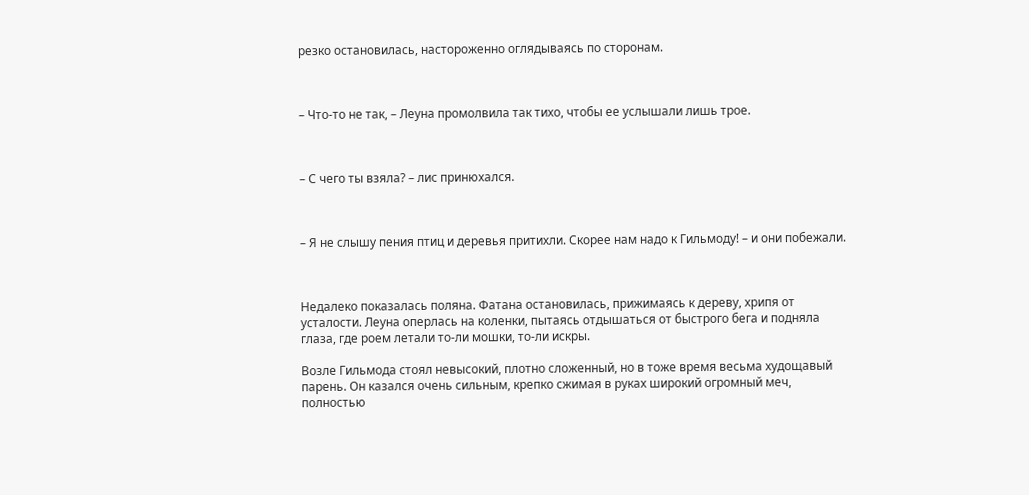резко остановилась, настороженно оглядываясь по сторонам.



– Что‑то не так, – Леуна промолвила так тихо, чтобы ее услышали лишь трое.



– С чего ты взяла? – лис принюхался.



– Я не слышу пения птиц и деревья притихли. Скорее нам надо к Гильмоду! – и они побежали.



Недалеко показалась поляна. Фатана остановилась, прижимаясь к дереву, хрипя от усталости. Леуна оперлась на коленки, пытаясь отдышаться от быстрого бега и подняла глаза, где роем летали то‑ли мошки, то‑ли искры.

Возле Гильмода стоял невысокий, плотно сложенный, но в тоже время весьма худощавый парень. Он казался очень сильным, крепко сжимая в руках широкий огромный меч, полностью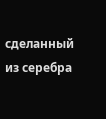сделанный из серебра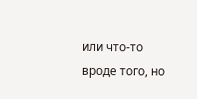или что‑то вроде того, но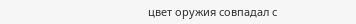цвет оружия совпадал с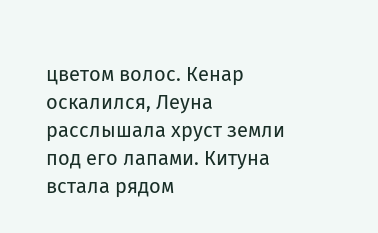цветом волос. Кенар оскалился, Леуна расслышала хруст земли под его лапами. Китуна встала рядом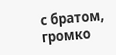с братом, громко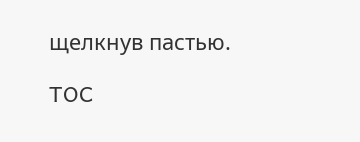щелкнув пастью.

TOC